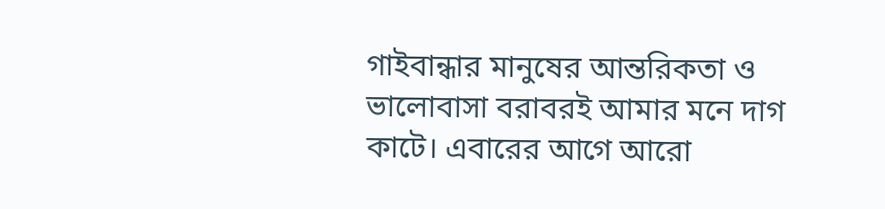গাইবান্ধার মানুষের আন্তরিকতা ও ভালোবাসা বরাবরই আমার মনে দাগ কাটে। এবারের আগে আরো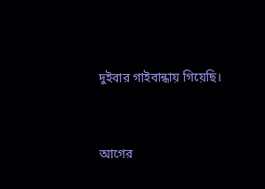দুইবার গাইবান্ধায় গিয়েছি।


আগের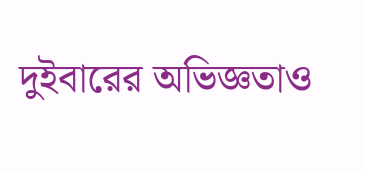দুইবারের অভিজ্ঞতাও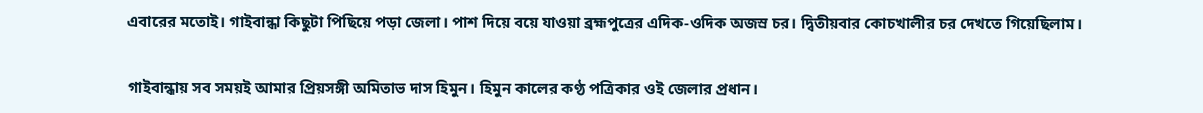এবারের মতোই। গাইবান্ধা কিছুটা পিছিয়ে পড়া জেলা। পাশ দিয়ে বয়ে যাওয়া ব্রহ্মপুত্রের এদিক-ওদিক অজস্র চর। দ্বিতীয়বার কোচখালীর চর দেখতে গিয়েছিলাম।


গাইবান্ধায় সব সময়ই আমার প্রিয়সঙ্গী অমিতাভ দাস হিমুন। হিমুন কালের কণ্ঠ পত্রিকার ওই জেলার প্রধান।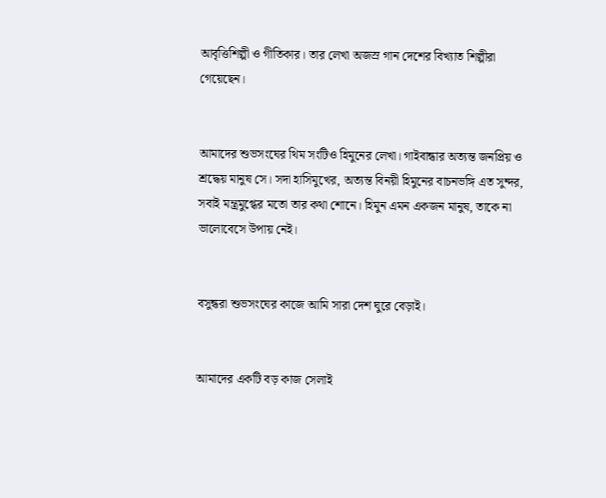আবৃত্তিশিল্পী ও গীতিকার। তার লেখা অজস্র গান দেশের বিখ্যাত শিল্পীরা গেয়েছেন।


আমাদের শুভসংঘের থিম সংটিও হিমুনের লেখা। গাইবান্ধার অত্যন্ত জনপ্রিয় ও শ্রদ্ধেয় মানুষ সে। সদা হাসিমুখের, অত্যন্ত বিনয়ী হিমুনের বাচনভঙ্গি এত সুন্দর, সবাই মন্ত্রমুগ্ধের মতো তার কথা শোনে। হিমুন এমন একজন মানুষ, তাকে না ভালোবেসে উপায় নেই।


বসুন্ধরা শুভসংঘের কাজে আমি সারা দেশ ঘুরে বেড়াই।


আমাদের একটি বড় কাজ সেলাই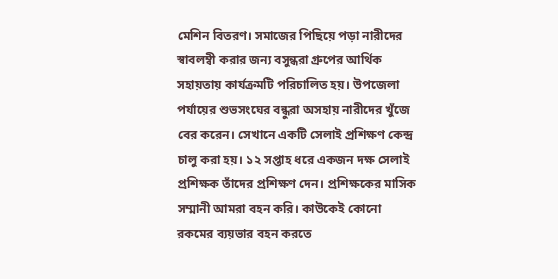মেশিন বিতরণ। সমাজের পিছিয়ে পড়া নারীদের স্বাবলম্বী করার জন্য বসুন্ধরা গ্রুপের আর্থিক সহায়তায় কার্যক্রমটি পরিচালিত হয়। উপজেলা পর্যায়ের শুভসংঘের বন্ধুরা অসহায় নারীদের খুঁজে বের করেন। সেখানে একটি সেলাই প্রশিক্ষণ কেন্দ্র চালু করা হয়। ১২ সপ্তাহ ধরে একজন দক্ষ সেলাই প্রশিক্ষক তাঁদের প্রশিক্ষণ দেন। প্রশিক্ষকের মাসিক সম্মানী আমরা বহন করি। কাউকেই কোনো রকমের ব্যয়ভার বহন করতে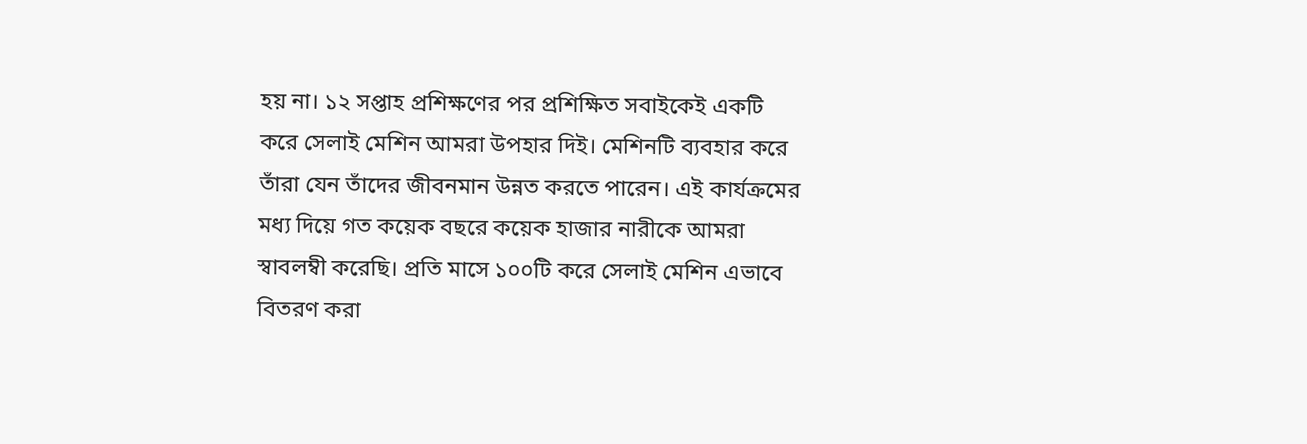হয় না। ১২ সপ্তাহ প্রশিক্ষণের পর প্রশিক্ষিত সবাইকেই একটি করে সেলাই মেশিন আমরা উপহার দিই। মেশিনটি ব্যবহার করে তাঁরা যেন তাঁদের জীবনমান উন্নত করতে পারেন। এই কার্যক্রমের মধ্য দিয়ে গত কয়েক বছরে কয়েক হাজার নারীকে আমরা স্বাবলম্বী করেছি। প্রতি মাসে ১০০টি করে সেলাই মেশিন এভাবে বিতরণ করা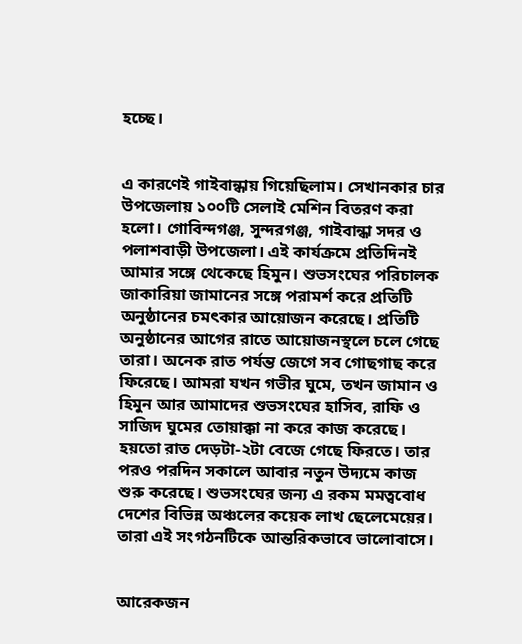হচ্ছে।


এ কারণেই গাইবান্ধায় গিয়েছিলাম। সেখানকার চার উপজেলায় ১০০টি সেলাই মেশিন বিতরণ করা হলো। গোবিন্দগঞ্জ, সুন্দরগঞ্জ, গাইবান্ধা সদর ও পলাশবাড়ী উপজেলা। এই কার্যক্রমে প্রতিদিনই আমার সঙ্গে থেকেছে হিমুন। শুভসংঘের পরিচালক জাকারিয়া জামানের সঙ্গে পরামর্শ করে প্রতিটি অনুষ্ঠানের চমৎকার আয়োজন করেছে। প্রতিটি অনুষ্ঠানের আগের রাতে আয়োজনস্থলে চলে গেছে তারা। অনেক রাত পর্যন্ত জেগে সব গোছগাছ করে ফিরেছে। আমরা যখন গভীর ঘুমে, তখন জামান ও হিমুন আর আমাদের শুভসংঘের হাসিব, রাফি ও সাজিদ ঘুমের তোয়াক্কা না করে কাজ করেছে। হয়তো রাত দেড়টা-২টা বেজে গেছে ফিরতে। তার পরও পরদিন সকালে আবার নতুন উদ্যমে কাজ শুরু করেছে। শুভসংঘের জন্য এ রকম মমত্ববোধ দেশের বিভিন্ন অঞ্চলের কয়েক লাখ ছেলেমেয়ের। তারা এই সংগঠনটিকে আন্তরিকভাবে ভালোবাসে।


আরেকজন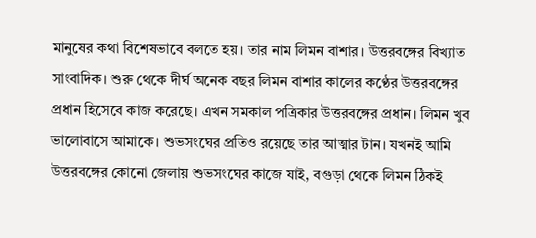মানুষের কথা বিশেষভাবে বলতে হয়। তার নাম লিমন বাশার। উত্তরবঙ্গের বিখ্যাত সাংবাদিক। শুরু থেকে দীর্ঘ অনেক বছর লিমন বাশার কালের কণ্ঠের উত্তরবঙ্গের প্রধান হিসেবে কাজ করেছে। এখন সমকাল পত্রিকার উত্তরবঙ্গের প্রধান। লিমন খুব ভালোবাসে আমাকে। শুভসংঘের প্রতিও রয়েছে তার আত্মার টান। যখনই আমি উত্তরবঙ্গের কোনো জেলায় শুভসংঘের কাজে যাই, বগুড়া থেকে লিমন ঠিকই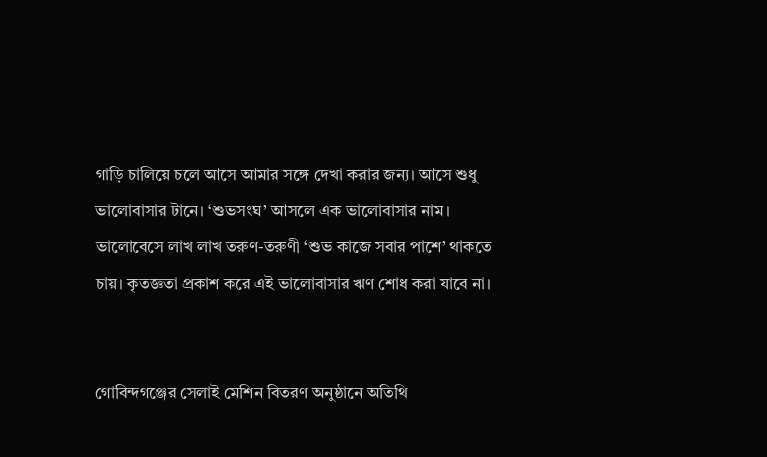গাড়ি চালিয়ে চলে আসে আমার সঙ্গে দেখা করার জন্য। আসে শুধু ভালোবাসার টানে। ‘শুভসংঘ’ আসলে এক ভালোবাসার নাম। ভালোবেসে লাখ লাখ তরুণ-তরুণী ‘শুভ কাজে সবার পাশে’ থাকতে চায়। কৃতজ্ঞতা প্রকাশ করে এই ভালোবাসার ঋণ শোধ করা যাবে না।


গোবিন্দগঞ্জের সেলাই মেশিন বিতরণ অনুষ্ঠানে অতিথি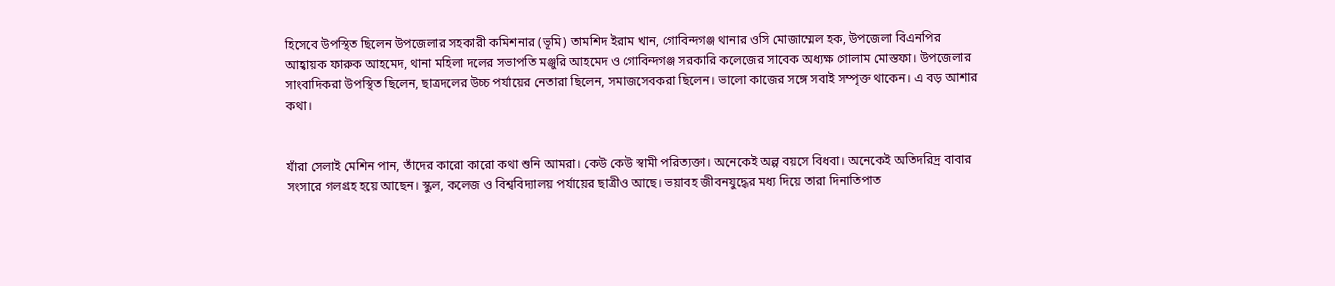হিসেবে উপস্থিত ছিলেন উপজেলার সহকারী কমিশনার (ভূমি) তামশিদ ইরাম খান, গোবিন্দগঞ্জ থানার ওসি মোজাম্মেল হক, উপজেলা বিএনপির আহ্বায়ক ফারুক আহমেদ, থানা মহিলা দলের সভাপতি মঞ্জুরি আহমেদ ও গোবিন্দগঞ্জ সরকারি কলেজের সাবেক অধ্যক্ষ গোলাম মোস্তফা। উপজেলার সাংবাদিকরা উপস্থিত ছিলেন, ছাত্রদলের উচ্চ পর্যায়ের নেতারা ছিলেন, সমাজসেবকরা ছিলেন। ভালো কাজের সঙ্গে সবাই সম্পৃক্ত থাকেন। এ বড় আশার কথা।


যাঁরা সেলাই মেশিন পান, তাঁদের কারো কারো কথা শুনি আমরা। কেউ কেউ স্বামী পরিত্যক্তা। অনেকেই অল্প বয়সে বিধবা। অনেকেই অতিদরিদ্র বাবার সংসারে গলগ্রহ হয়ে আছেন। স্কুল, কলেজ ও বিশ্ববিদ্যালয় পর্যায়ের ছাত্রীও আছে। ভয়াবহ জীবনযুদ্ধের মধ্য দিয়ে তারা দিনাতিপাত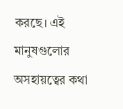করছে। এই মানুষগুলোর অসহায়ত্বের কথা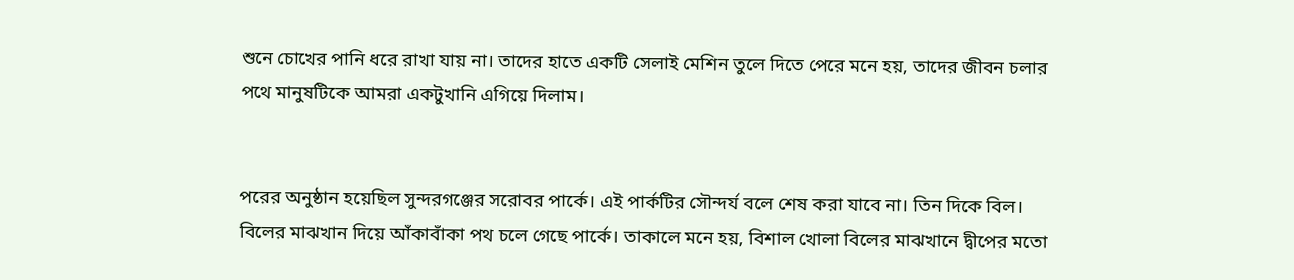শুনে চোখের পানি ধরে রাখা যায় না। তাদের হাতে একটি সেলাই মেশিন তুলে দিতে পেরে মনে হয়, তাদের জীবন চলার পথে মানুষটিকে আমরা একটুখানি এগিয়ে দিলাম।


পরের অনুষ্ঠান হয়েছিল সুন্দরগঞ্জের সরোবর পার্কে। এই পার্কটির সৌন্দর্য বলে শেষ করা যাবে না। তিন দিকে বিল। বিলের মাঝখান দিয়ে আঁকাবাঁকা পথ চলে গেছে পার্কে। তাকালে মনে হয়, বিশাল খোলা বিলের মাঝখানে দ্বীপের মতো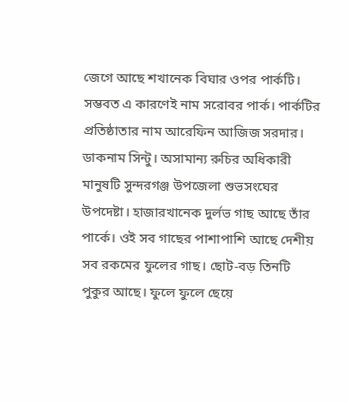জেগে আছে শখানেক বিঘার ওপর পার্কটি। সম্ভবত এ কারণেই নাম সরোবর পার্ক। পার্কটির প্রতিষ্ঠাতার নাম আরেফিন আজিজ সরদার। ডাকনাম সিন্টু। অসামান্য রুচির অধিকারী মানুষটি সুন্দরগঞ্জ উপজেলা শুভসংঘের উপদেষ্টা। হাজারখানেক দুর্লভ গাছ আছে তাঁর পার্কে। ওই সব গাছের পাশাপাশি আছে দেশীয় সব রকমের ফুলের গাছ। ছোট-বড় তিনটি পুকুর আছে। ফুলে ফুলে ছেয়ে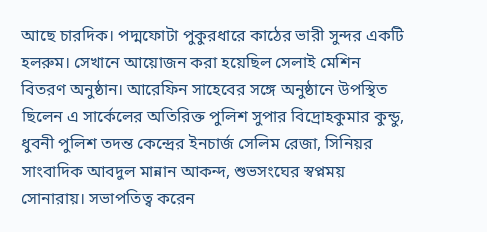আছে চারদিক। পদ্মফোটা পুকুরধারে কাঠের ভারী সুন্দর একটি হলরুম। সেখানে আয়োজন করা হয়েছিল সেলাই মেশিন বিতরণ অনুষ্ঠান। আরেফিন সাহেবের সঙ্গে অনুষ্ঠানে উপস্থিত ছিলেন এ সার্কেলের অতিরিক্ত পুলিশ সুপার বিদ্রোহকুমার কুন্ডু, ধুবনী পুলিশ তদন্ত কেন্দ্রের ইনচার্জ সেলিম রেজা, সিনিয়র সাংবাদিক আবদুল মান্নান আকন্দ, শুভসংঘের স্বপ্নময় সোনারায়। সভাপতিত্ব করেন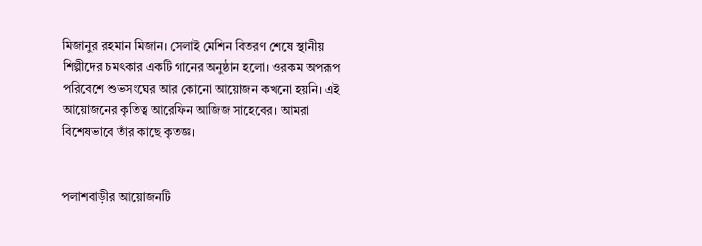মিজানুর রহমান মিজান। সেলাই মেশিন বিতরণ শেষে স্থানীয় শিল্পীদের চমৎকার একটি গানের অনুষ্ঠান হলো। ওরকম অপরূপ পরিবেশে শুভসংঘের আর কোনো আয়োজন কখনো হয়নি। এই আয়োজনের কৃতিত্ব আরেফিন আজিজ সাহেবের। আমরা বিশেষভাবে তাঁর কাছে কৃতজ্ঞ।


পলাশবাড়ীর আয়োজনটি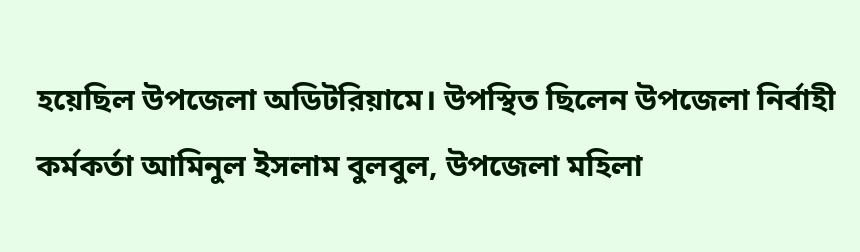হয়েছিল উপজেলা অডিটরিয়ামে। উপস্থিত ছিলেন উপজেলা নির্বাহী কর্মকর্তা আমিনুল ইসলাম বুলবুল, উপজেলা মহিলা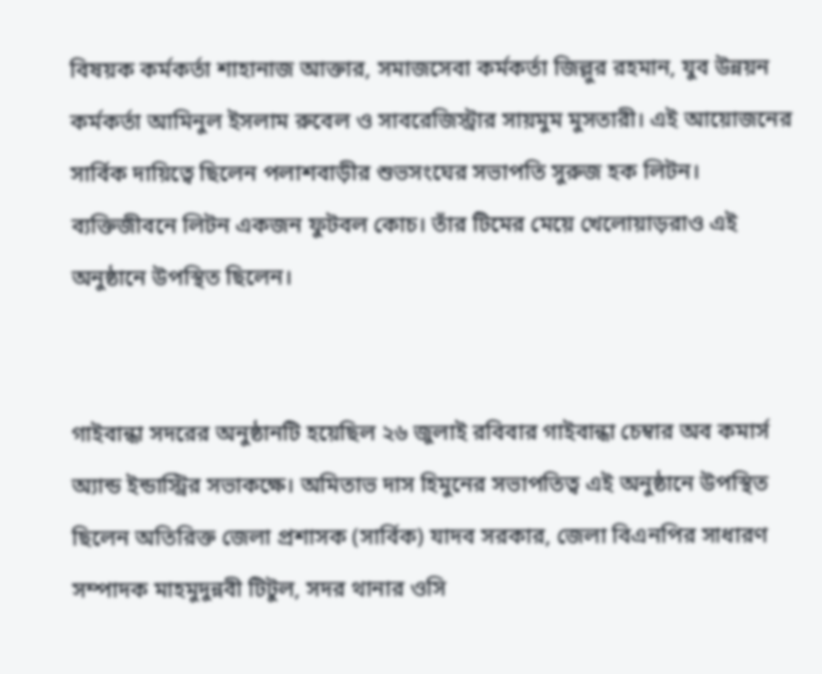বিষয়ক কর্মকর্তা শাহানাজ আক্তার, সমাজসেবা কর্মকর্তা জিল্লুর রহমান, যুব উন্নয়ন কর্মকর্তা আমিনুল ইসলাম রুবেল ও সাবরেজিস্ট্রার সায়মুম মুসতারী। এই আয়োজনের সার্বিক দায়িত্বে ছিলেন পলাশবাড়ীর শুভসংঘের সভাপতি সুরুজ হক লিটন। ব্যক্তিজীবনে লিটন একজন ফুটবল কোচ। তাঁর টিমের মেয়ে খেলোয়াড়রাও এই অনুষ্ঠানে উপস্থিত ছিলেন।


গাইবান্ধা সদরের অনুষ্ঠানটি হয়েছিল ২৬ জুলাই রবিবার গাইবান্ধা চেম্বার অব কমার্স অ্যান্ড ইন্ডাস্ট্রির সভাকক্ষে। অমিতাভ দাস হিমুনের সভাপতিত্ব এই অনুষ্ঠানে উপস্থিত ছিলেন অতিরিক্ত জেলা প্রশাসক (সার্বিক) যাদব সরকার, জেলা বিএনপির সাধারণ সম্পাদক মাহমুদুন্নবী টিটুল, সদর থানার ওসি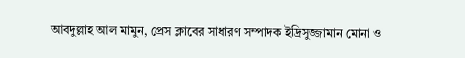আবদুল্লাহ আল মামুন, প্রেস ক্লাবের সাধারণ সম্পাদক ইদ্রিসুজ্জামান মোনা ও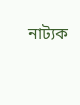নাট্যক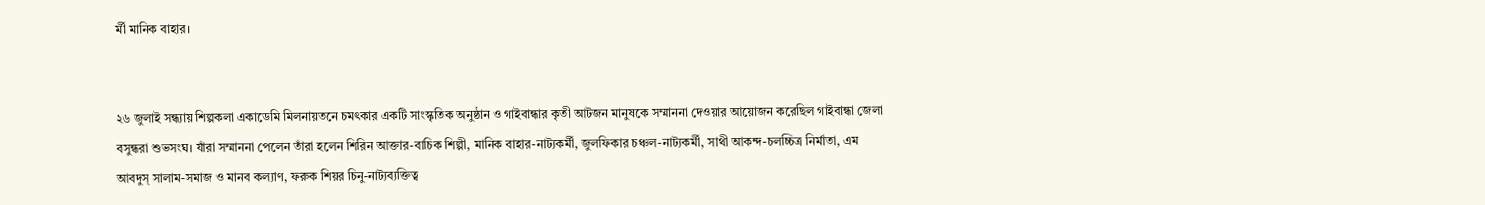র্মী মানিক বাহার।


২৬ জুলাই সন্ধ্যায় শিল্পকলা একাডেমি মিলনায়তনে চমৎকার একটি সাংস্কৃতিক অনুষ্ঠান ও গাইবান্ধার কৃতী আটজন মানুষকে সম্মাননা দেওয়ার আয়োজন করেছিল গাইবান্ধা জেলা বসুন্ধরা শুভসংঘ। যাঁরা সম্মাননা পেলেন তাঁরা হলেন শিরিন আক্তার-বাচিক শিল্পী, মানিক বাহার-নাট্যকর্মী, জুলফিকার চঞ্চল-নাট্যকর্মী, সাথী আকন্দ-চলচ্চিত্র নির্মাতা, এম আবদুস্ সালাম-সমাজ ও মানব কল্যাণ, ফরুক শিয়র চিনু-নাট্যব্যক্তিত্ব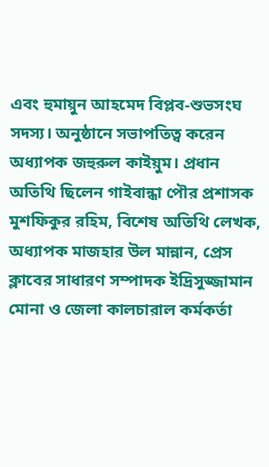এবং হুমায়ুন আহমেদ বিপ্লব-শুভসংঘ সদস্য। অনুষ্ঠানে সভাপতিত্ব করেন অধ্যাপক জহুরুল কাইয়ুম। প্রধান অতিথি ছিলেন গাইবান্ধা পৌর প্রশাসক মুশফিকুর রহিম, বিশেষ অতিথি লেখক, অধ্যাপক মাজহার উল মান্নান, প্রেস ক্লাবের সাধারণ সম্পাদক ইদ্রিসুজ্জামান মোনা ও জেলা কালচারাল কর্মকর্তা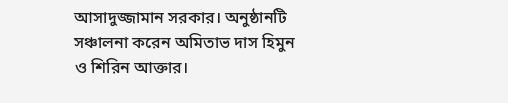আসাদুজ্জামান সরকার। অনুষ্ঠানটি সঞ্চালনা করেন অমিতাভ দাস হিমুন ও শিরিন আক্তার।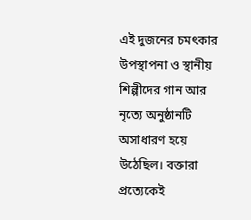এই দুজনের চমৎকার উপস্থাপনা ও স্থানীয় শিল্পীদের গান আর নৃত্যে অনুষ্ঠানটি অসাধারণ হয়ে উঠেছিল। বক্তারা প্রত্যেকেই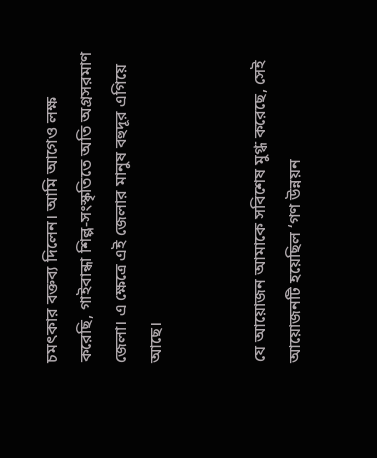চমৎকার বক্তব্য দিলেন। আমি আগেও লক্ষ করেছি, গাইবান্ধা শিল্প-সংস্কৃতিতে অতি অগ্রসরমাণ জেলা। এ ক্ষেত্রে এই জেলার মানুষ বহুদূর এগিয়ে আছে।


যে আয়োজন আমাকে সবিশেষ মুগ্ধ করেছে, সেই আয়োজনটি হয়েছিল ‘গণ উন্নয়ন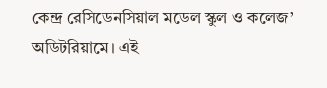কেন্দ্র রেসিডেনসিয়াল মডেল স্কুল ও কলেজ’ অডিটরিয়ামে। এই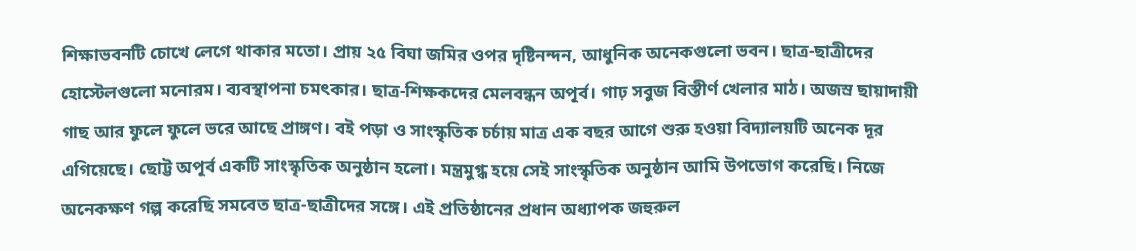শিক্ষাভবনটি চোখে লেগে থাকার মতো। প্রায় ২৫ বিঘা জমির ওপর দৃষ্টিনন্দন, আধুনিক অনেকগুলো ভবন। ছাত্র-ছাত্রীদের হোস্টেলগুলো মনোরম। ব্যবস্থাপনা চমৎকার। ছাত্র-শিক্ষকদের মেলবন্ধন অপূর্ব। গাঢ় সবুজ বিস্তীর্ণ খেলার মাঠ। অজস্র ছায়াদায়ী গাছ আর ফুলে ফুলে ভরে আছে প্রাঙ্গণ। বই পড়া ও সাংস্কৃতিক চর্চায় মাত্র এক বছর আগে শুরু হওয়া বিদ্যালয়টি অনেক দূর এগিয়েছে। ছোট্ট অপূর্ব একটি সাংস্কৃতিক অনুষ্ঠান হলো। মন্ত্রমুগ্ধ হয়ে সেই সাংস্কৃতিক অনুষ্ঠান আমি উপভোগ করেছি। নিজে অনেকক্ষণ গল্প করেছি সমবেত ছাত্র-ছাত্রীদের সঙ্গে। এই প্রতিষ্ঠানের প্রধান অধ্যাপক জহুরুল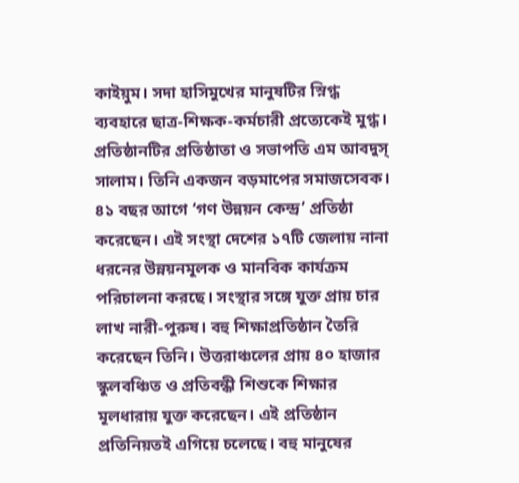কাইয়ুম। সদা হাসিমুখের মানুষটির স্নিগ্ধ ব্যবহারে ছাত্র-শিক্ষক-কর্মচারী প্রত্যেকেই মুগ্ধ। প্রতিষ্ঠানটির প্রতিষ্ঠাতা ও সভাপতি এম আবদুস্ সালাম। তিনি একজন বড়মাপের সমাজসেবক। ৪১ বছর আগে ‘গণ উন্নয়ন কেন্দ্র’ প্রতিষ্ঠা করেছেন। এই সংস্থা দেশের ১৭টি জেলায় নানা ধরনের উন্নয়নমূলক ও মানবিক কার্যক্রম পরিচালনা করছে। সংস্থার সঙ্গে যুক্ত প্রায় চার লাখ নারী-পুরুষ। বহু শিক্ষাপ্রতিষ্ঠান তৈরি করেছেন তিনি। উত্তরাঞ্চলের প্রায় ৪০ হাজার স্কুলবঞ্চিত ও প্রতিবন্ধী শিশুকে শিক্ষার মূলধারায় যুক্ত করেছেন। এই প্রতিষ্ঠান প্রতিনিয়তই এগিয়ে চলেছে। বহু মানুষের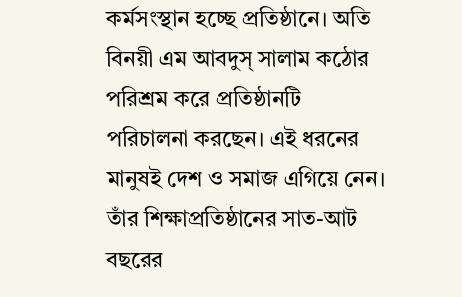কর্মসংস্থান হচ্ছে প্রতিষ্ঠানে। অতি বিনয়ী এম আবদুস্ সালাম কঠোর পরিশ্রম করে প্রতিষ্ঠানটি পরিচালনা করছেন। এই ধরনের মানুষই দেশ ও সমাজ এগিয়ে নেন। তাঁর শিক্ষাপ্রতিষ্ঠানের সাত-আট বছরের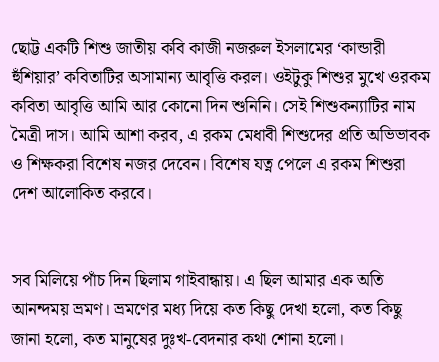ছোট্ট একটি শিশু জাতীয় কবি কাজী নজরুল ইসলামের ‘কান্ডারী হুঁশিয়ার’ কবিতাটির অসামান্য আবৃত্তি করল। ওইটুকু শিশুর মুখে ওরকম কবিতা আবৃত্তি আমি আর কোনো দিন শুনিনি। সেই শিশুকন্যাটির নাম মৈত্রী দাস। আমি আশা করব, এ রকম মেধাবী শিশুদের প্রতি অভিভাবক ও শিক্ষকরা বিশেষ নজর দেবেন। বিশেষ যত্ন পেলে এ রকম শিশুরা দেশ আলোকিত করবে।


সব মিলিয়ে পাঁচ দিন ছিলাম গাইবান্ধায়। এ ছিল আমার এক অতি আনন্দময় ভ্রমণ। ভ্রমণের মধ্য দিয়ে কত কিছু দেখা হলো, কত কিছু জানা হলো, কত মানুষের দুঃখ-বেদনার কথা শোনা হলো।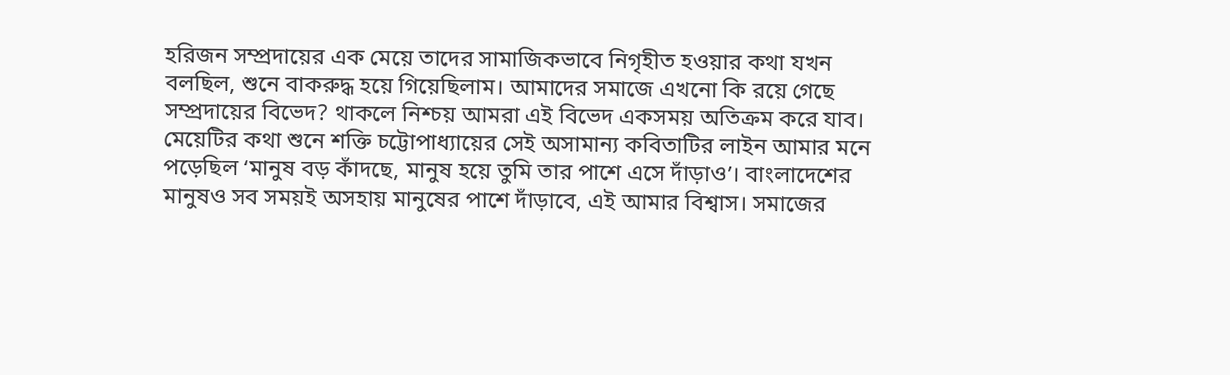হরিজন সম্প্রদায়ের এক মেয়ে তাদের সামাজিকভাবে নিগৃহীত হওয়ার কথা যখন বলছিল, শুনে বাকরুদ্ধ হয়ে গিয়েছিলাম। আমাদের সমাজে এখনো কি রয়ে গেছে সম্প্রদায়ের বিভেদ? থাকলে নিশ্চয় আমরা এই বিভেদ একসময় অতিক্রম করে যাব। মেয়েটির কথা শুনে শক্তি চট্টোপাধ্যায়ের সেই অসামান্য কবিতাটির লাইন আমার মনে পড়েছিল ‘মানুষ বড় কাঁদছে, মানুষ হয়ে তুমি তার পাশে এসে দাঁড়াও’। বাংলাদেশের মানুষও সব সময়ই অসহায় মানুষের পাশে দাঁড়াবে, এই আমার বিশ্বাস। সমাজের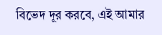বিভেদ দূর করবে, এই আমার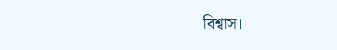বিশ্বাস।